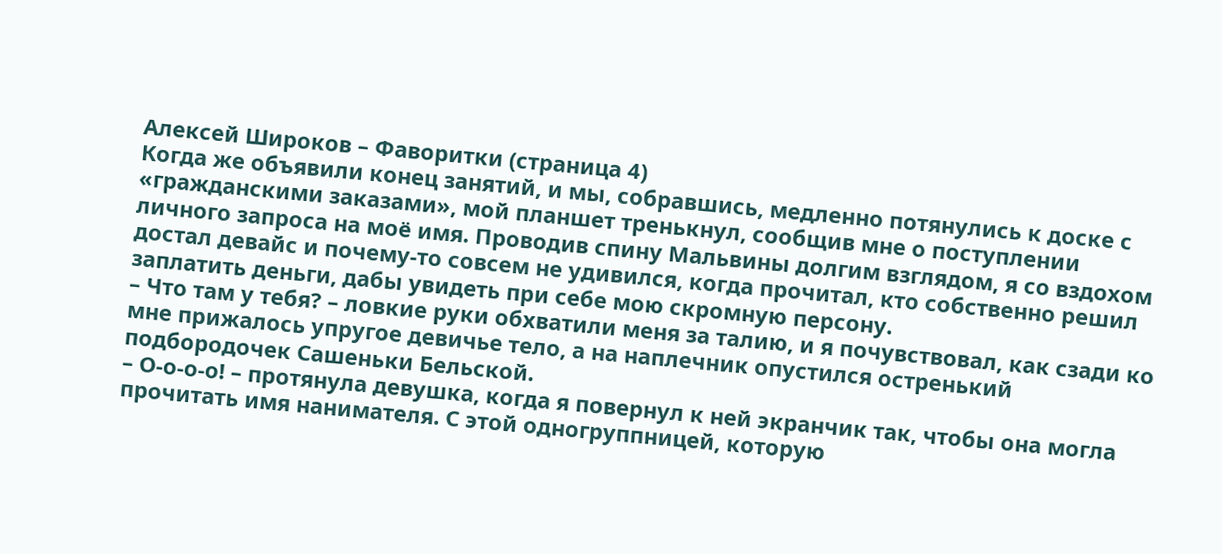Алексей Широков – Фаворитки (страница 4)
Когда же объявили конец занятий, и мы, собравшись, медленно потянулись к доске с «гражданскими заказами», мой планшет тренькнул, сообщив мне о поступлении личного запроса на моё имя. Проводив спину Мальвины долгим взглядом, я со вздохом достал девайс и почему-то совсем не удивился, когда прочитал, кто собственно решил заплатить деньги, дабы увидеть при себе мою скромную персону.
– Что там у тебя? – ловкие руки обхватили меня за талию, и я почувствовал, как сзади ко мне прижалось упругое девичье тело, а на наплечник опустился остренький подбородочек Сашеньки Бельской.
– О-о-о-о! – протянула девушка, когда я повернул к ней экранчик так, чтобы она могла прочитать имя нанимателя. С этой одногруппницей, которую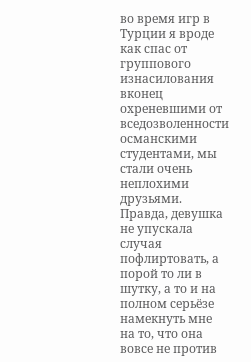во время игр в Турции я вроде как спас от группового изнасилования вконец охреневшими от вседозволенности османскими студентами, мы стали очень неплохими друзьями. Правда, девушка не упускала случая пофлиртовать, а порой то ли в шутку, а то и на полном серьёзе намекнуть мне на то, что она вовсе не против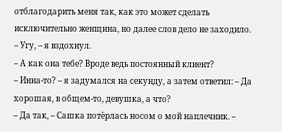отблагодарить меня так, как это может сделать исключительно женщина, но далее слов дело не заходило.
– Угу, – я вздохнул.
– А как она тебе? Вроде ведь постоянный клиент?
– Инна-то? – я задумался на секунду, а затем ответил: – Да хорошая, в общем-то, девушка, а что?
– Да так, – Сашка потёрлась носом о мой наплечник. –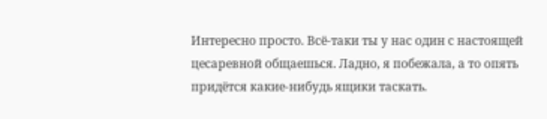Интересно просто. Всё-таки ты у нас один с настоящей цесаревной общаешься. Ладно, я побежала, а то опять придётся какие-нибудь ящики таскать.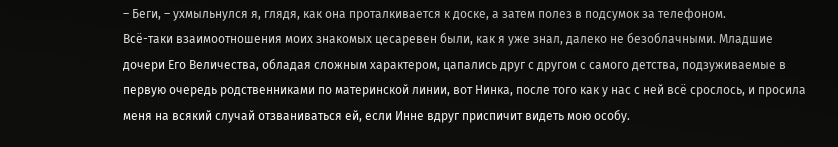– Беги, – ухмыльнулся я, глядя, как она проталкивается к доске, а затем полез в подсумок за телефоном.
Всё-таки взаимоотношения моих знакомых цесаревен были, как я уже знал, далеко не безоблачными. Младшие дочери Его Величества, обладая сложным характером, цапались друг с другом с самого детства, подзуживаемые в первую очередь родственниками по материнской линии, вот Нинка, после того как у нас с ней всё срослось, и просила меня на всякий случай отзваниваться ей, если Инне вдруг приспичит видеть мою особу.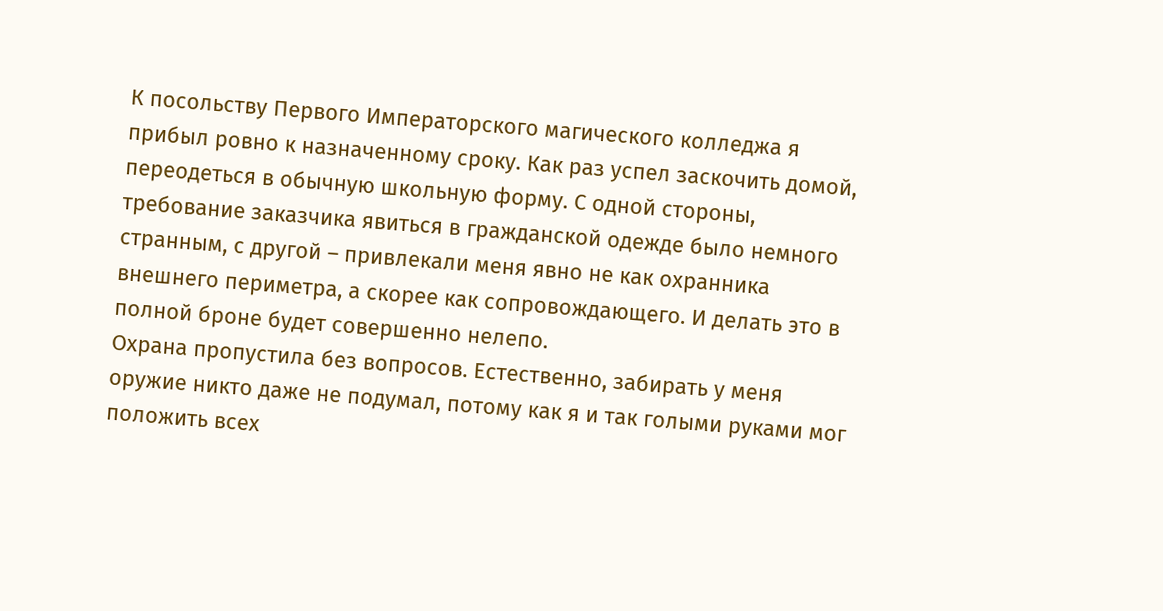К посольству Первого Императорского магического колледжа я прибыл ровно к назначенному сроку. Как раз успел заскочить домой, переодеться в обычную школьную форму. С одной стороны, требование заказчика явиться в гражданской одежде было немного странным, с другой – привлекали меня явно не как охранника внешнего периметра, а скорее как сопровождающего. И делать это в полной броне будет совершенно нелепо.
Охрана пропустила без вопросов. Естественно, забирать у меня оружие никто даже не подумал, потому как я и так голыми руками мог положить всех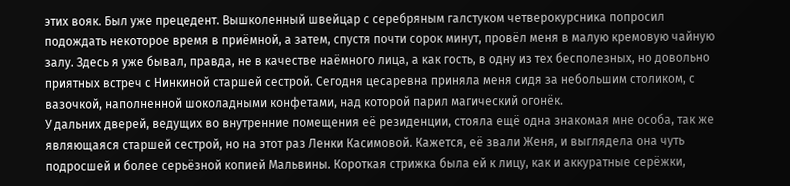этих вояк. Был уже прецедент. Вышколенный швейцар с серебряным галстуком четверокурсника попросил подождать некоторое время в приёмной, а затем, спустя почти сорок минут, провёл меня в малую кремовую чайную залу. Здесь я уже бывал, правда, не в качестве наёмного лица, а как гость, в одну из тех бесполезных, но довольно приятных встреч с Нинкиной старшей сестрой. Сегодня цесаревна приняла меня сидя за небольшим столиком, с вазочкой, наполненной шоколадными конфетами, над которой парил магический огонёк.
У дальних дверей, ведущих во внутренние помещения её резиденции, стояла ещё одна знакомая мне особа, так же являющаяся старшей сестрой, но на этот раз Ленки Касимовой. Кажется, её звали Женя, и выглядела она чуть подросшей и более серьёзной копией Мальвины. Короткая стрижка была ей к лицу, как и аккуратные серёжки,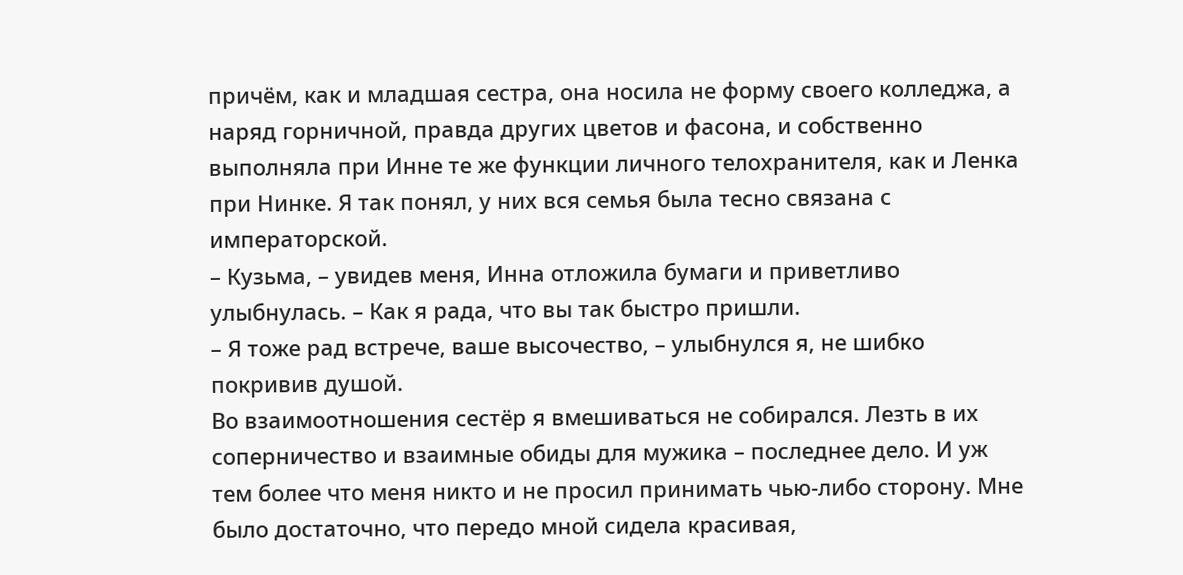причём, как и младшая сестра, она носила не форму своего колледжа, а наряд горничной, правда других цветов и фасона, и собственно выполняла при Инне те же функции личного телохранителя, как и Ленка при Нинке. Я так понял, у них вся семья была тесно связана с императорской.
– Кузьма, – увидев меня, Инна отложила бумаги и приветливо улыбнулась. – Как я рада, что вы так быстро пришли.
– Я тоже рад встрече, ваше высочество, – улыбнулся я, не шибко покривив душой.
Во взаимоотношения сестёр я вмешиваться не собирался. Лезть в их соперничество и взаимные обиды для мужика – последнее дело. И уж тем более что меня никто и не просил принимать чью-либо сторону. Мне было достаточно, что передо мной сидела красивая,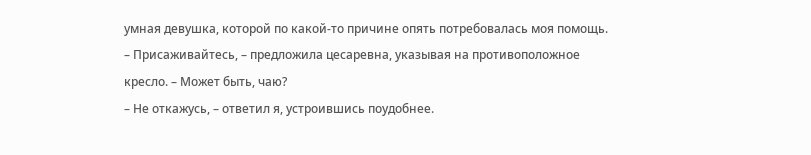умная девушка, которой по какой-то причине опять потребовалась моя помощь.
– Присаживайтесь, – предложила цесаревна, указывая на противоположное кресло. – Может быть, чаю?
– Не откажусь, – ответил я, устроившись поудобнее.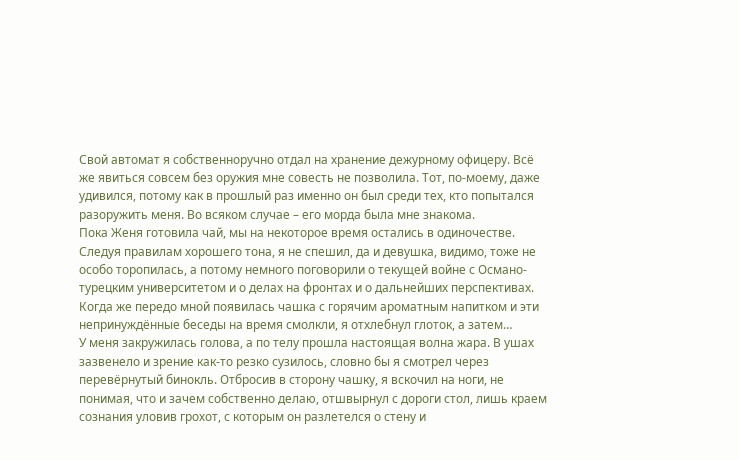Свой автомат я собственноручно отдал на хранение дежурному офицеру. Всё же явиться совсем без оружия мне совесть не позволила. Тот, по-моему, даже удивился, потому как в прошлый раз именно он был среди тех, кто попытался разоружить меня. Во всяком случае – его морда была мне знакома.
Пока Женя готовила чай, мы на некоторое время остались в одиночестве. Следуя правилам хорошего тона, я не спешил, да и девушка, видимо, тоже не особо торопилась, а потому немного поговорили о текущей войне с Османо-турецким университетом и о делах на фронтах и о дальнейших перспективах. Когда же передо мной появилась чашка с горячим ароматным напитком и эти непринуждённые беседы на время смолкли, я отхлебнул глоток, а затем…
У меня закружилась голова, а по телу прошла настоящая волна жара. В ушах зазвенело и зрение как-то резко сузилось, словно бы я смотрел через перевёрнутый бинокль. Отбросив в сторону чашку, я вскочил на ноги, не понимая, что и зачем собственно делаю, отшвырнул с дороги стол, лишь краем сознания уловив грохот, с которым он разлетелся о стену и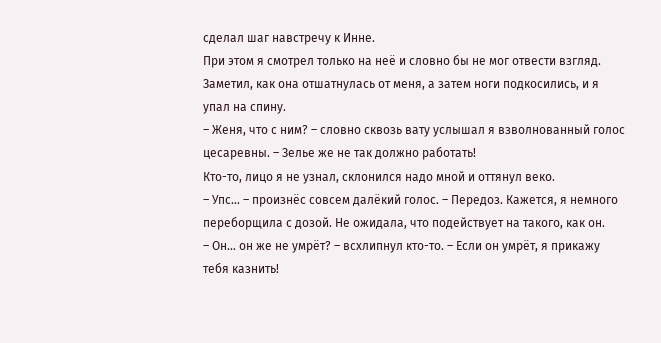сделал шаг навстречу к Инне.
При этом я смотрел только на неё и словно бы не мог отвести взгляд. Заметил, как она отшатнулась от меня, а затем ноги подкосились, и я упал на спину.
– Женя, что с ним? – словно сквозь вату услышал я взволнованный голос цесаревны. – Зелье же не так должно работать!
Кто-то, лицо я не узнал, склонился надо мной и оттянул веко.
– Упс… – произнёс совсем далёкий голос. – Передоз. Кажется, я немного переборщила с дозой. Не ожидала, что подействует на такого, как он.
– Он… он же не умрёт? – всхлипнул кто-то. – Если он умрёт, я прикажу тебя казнить!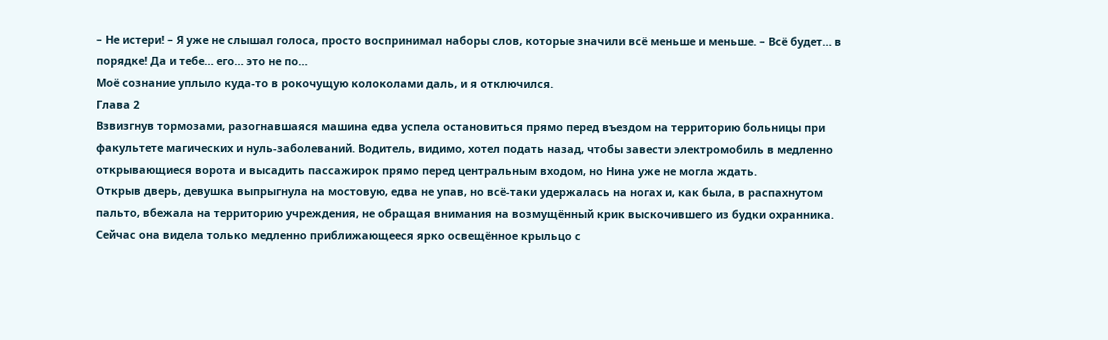– Не истери! – Я уже не слышал голоса, просто воспринимал наборы слов, которые значили всё меньше и меньше. – Всё будет… в порядке! Да и тебе… его… это не по…
Моё сознание уплыло куда-то в рокочущую колоколами даль, и я отключился.
Глава 2
Взвизгнув тормозами, разогнавшаяся машина едва успела остановиться прямо перед въездом на территорию больницы при факультете магических и нуль-заболеваний. Водитель, видимо, хотел подать назад, чтобы завести электромобиль в медленно открывающиеся ворота и высадить пассажирок прямо перед центральным входом, но Нина уже не могла ждать.
Открыв дверь, девушка выпрыгнула на мостовую, едва не упав, но всё-таки удержалась на ногах и, как была, в распахнутом пальто, вбежала на территорию учреждения, не обращая внимания на возмущённый крик выскочившего из будки охранника. Сейчас она видела только медленно приближающееся ярко освещённое крыльцо с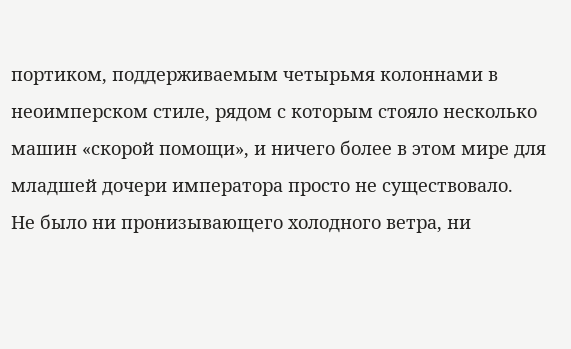портиком, поддерживаемым четырьмя колоннами в неоимперском стиле, рядом с которым стояло несколько машин «скорой помощи», и ничего более в этом мире для младшей дочери императора просто не существовало.
Не было ни пронизывающего холодного ветра, ни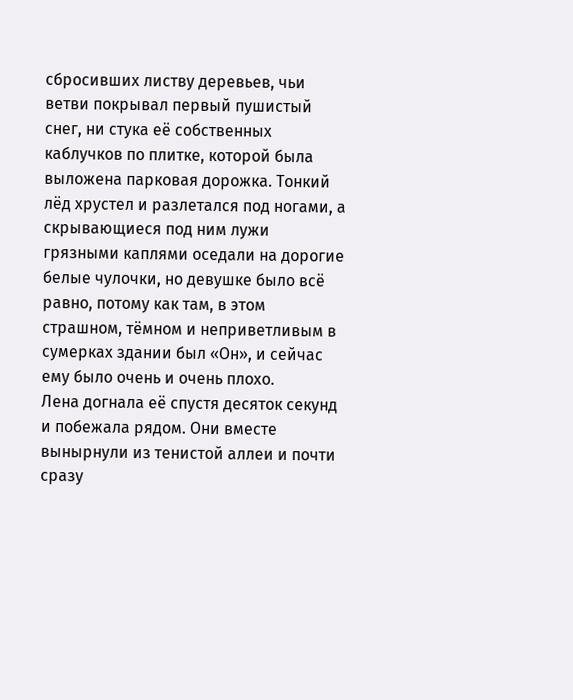сбросивших листву деревьев, чьи ветви покрывал первый пушистый снег, ни стука её собственных каблучков по плитке, которой была выложена парковая дорожка. Тонкий лёд хрустел и разлетался под ногами, а скрывающиеся под ним лужи грязными каплями оседали на дорогие белые чулочки, но девушке было всё равно, потому как там, в этом страшном, тёмном и неприветливым в сумерках здании был «Он», и сейчас ему было очень и очень плохо.
Лена догнала её спустя десяток секунд и побежала рядом. Они вместе вынырнули из тенистой аллеи и почти сразу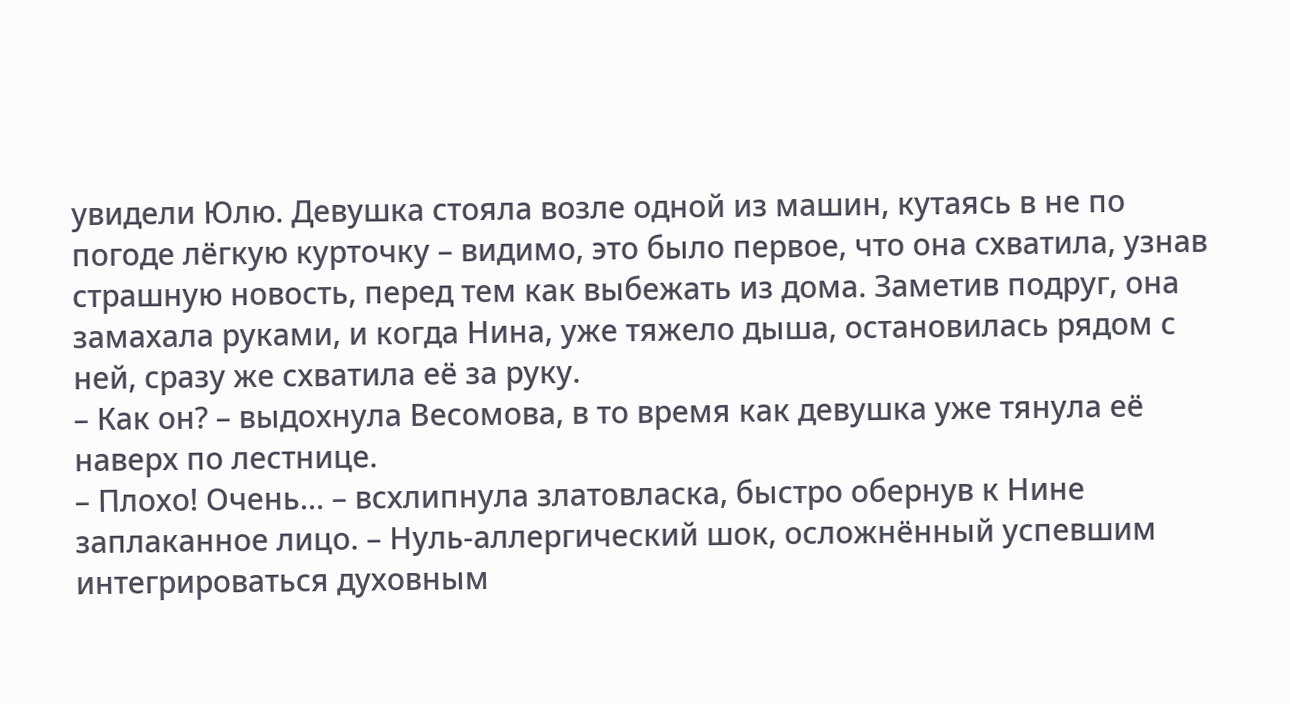увидели Юлю. Девушка стояла возле одной из машин, кутаясь в не по погоде лёгкую курточку – видимо, это было первое, что она схватила, узнав страшную новость, перед тем как выбежать из дома. Заметив подруг, она замахала руками, и когда Нина, уже тяжело дыша, остановилась рядом с ней, сразу же схватила её за руку.
– Как он? – выдохнула Весомова, в то время как девушка уже тянула её наверх по лестнице.
– Плохо! Очень… – всхлипнула златовласка, быстро обернув к Нине заплаканное лицо. – Нуль-аллергический шок, осложнённый успевшим интегрироваться духовным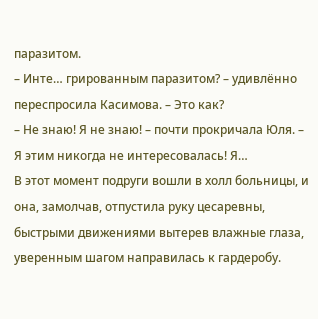паразитом.
– Инте… грированным паразитом? – удивлённо переспросила Касимова. – Это как?
– Не знаю! Я не знаю! – почти прокричала Юля. – Я этим никогда не интересовалась! Я…
В этот момент подруги вошли в холл больницы, и она, замолчав, отпустила руку цесаревны, быстрыми движениями вытерев влажные глаза, уверенным шагом направилась к гардеробу.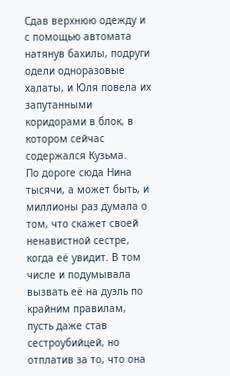Сдав верхнюю одежду и с помощью автомата натянув бахилы, подруги одели одноразовые халаты, и Юля повела их запутанными коридорами в блок, в котором сейчас содержался Кузьма.
По дороге сюда Нина тысячи, а может быть, и миллионы раз думала о том, что скажет своей ненавистной сестре, когда её увидит. В том числе и подумывала вызвать её на дуэль по крайним правилам, пусть даже став сестроубийцей, но отплатив за то, что она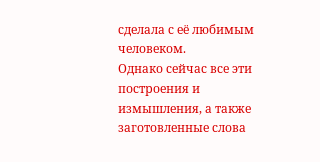сделала с её любимым человеком.
Однако сейчас все эти построения и измышления, а также заготовленные слова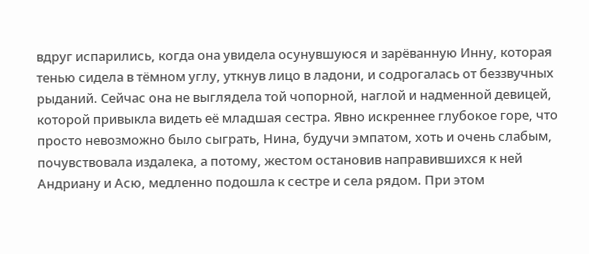вдруг испарились, когда она увидела осунувшуюся и зарёванную Инну, которая тенью сидела в тёмном углу, уткнув лицо в ладони, и содрогалась от беззвучных рыданий. Сейчас она не выглядела той чопорной, наглой и надменной девицей, которой привыкла видеть её младшая сестра. Явно искреннее глубокое горе, что просто невозможно было сыграть, Нина, будучи эмпатом, хоть и очень слабым, почувствовала издалека, а потому, жестом остановив направившихся к ней Андриану и Асю, медленно подошла к сестре и села рядом. При этом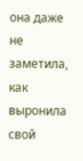она даже не заметила, как выронила свой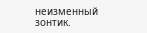неизменный зонтик.